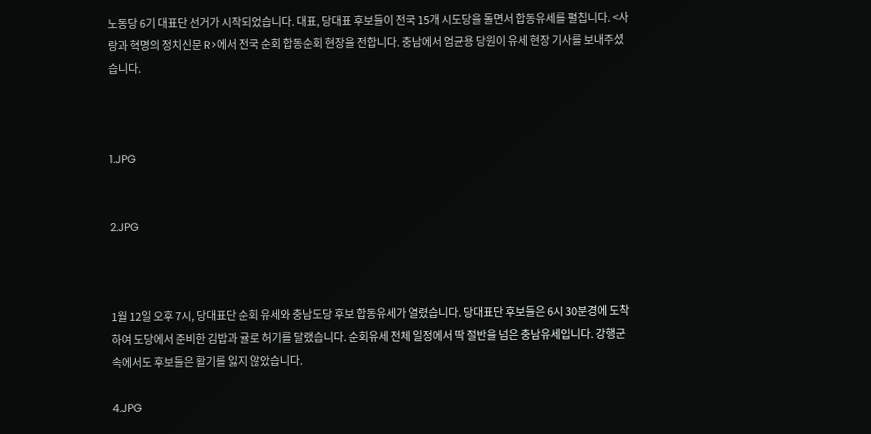노동당 6기 대표단 선거가 시작되었습니다. 대표, 당대표 후보들이 전국 15개 시도당을 돌면서 합동유세를 펼칩니다. <사랑과 혁명의 정치신문 R>에서 전국 순회 합동순회 현장을 전합니다. 충남에서 엄균용 당원이 유세 현장 기사를 보내주셨습니다.



1.JPG


2.JPG



1월 12일 오후 7시, 당대표단 순회 유세와 충남도당 후보 합동유세가 열렸습니다. 당대표단 후보들은 6시 30분경에 도착하여 도당에서 준비한 김밥과 귤로 허기를 달랬습니다. 순회유세 전체 일정에서 딱 절반을 넘은 충남유세입니다. 강행군 속에서도 후보들은 활기를 잃지 않았습니다.

4.JPG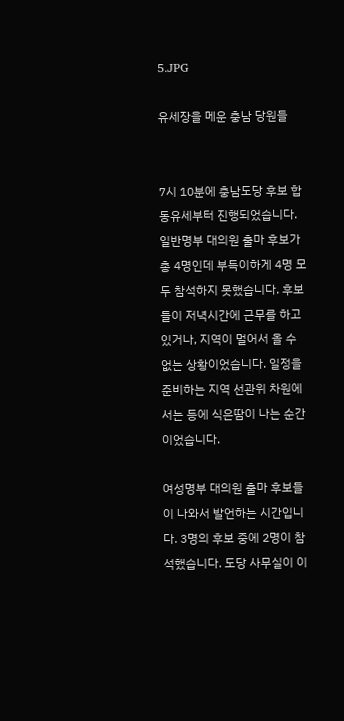5.JPG

유세장을 메운 충남 당원들


7시 10분에 충남도당 후보 합동유세부터 진행되었습니다. 일반명부 대의원 출마 후보가 총 4명인데 부득이하게 4명 모두 참석하지 못했습니다. 후보들이 저녁시간에 근무를 하고 있거나, 지역이 멀어서 올 수 없는 상황이었습니다. 일정을 준비하는 지역 선관위 차원에서는 등에 식은땀이 나는 순간이었습니다.

여성명부 대의원 출마 후보들이 나와서 발언하는 시간입니다. 3명의 후보 중에 2명이 참석했습니다. 도당 사무실이 이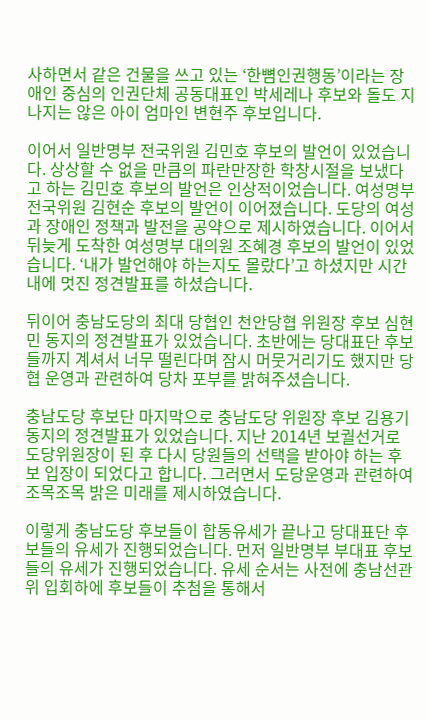사하면서 같은 건물을 쓰고 있는 ‘한뼘인권행동’이라는 장애인 중심의 인권단체 공동대표인 박세레나 후보와 돌도 지나지는 않은 아이 엄마인 변현주 후보입니다.

이어서 일반명부 전국위원 김민호 후보의 발언이 있었습니다. 상상할 수 없을 만큼의 파란만장한 학창시절을 보냈다고 하는 김민호 후보의 발언은 인상적이었습니다. 여성명부 전국위원 김현순 후보의 발언이 이어졌습니다. 도당의 여성과 장애인 정책과 발전을 공약으로 제시하였습니다. 이어서 뒤늦게 도착한 여성명부 대의원 조혜경 후보의 발언이 있었습니다. ‘내가 발언해야 하는지도 몰랐다’고 하셨지만 시간내에 멋진 정견발표를 하셨습니다.

뒤이어 충남도당의 최대 당협인 천안당협 위원장 후보 심현민 동지의 정견발표가 있었습니다. 초반에는 당대표단 후보들까지 계셔서 너무 떨린다며 잠시 머뭇거리기도 했지만 당협 운영과 관련하여 당차 포부를 밝혀주셨습니다.

충남도당 후보단 마지막으로 충남도당 위원장 후보 김용기 동지의 정견발표가 있었습니다. 지난 2014년 보궐선거로 도당위원장이 된 후 다시 당원들의 선택을 받아야 하는 후보 입장이 되었다고 합니다. 그러면서 도당운영과 관련하여 조목조목 밝은 미래를 제시하였습니다.

이렇게 충남도당 후보들이 합동유세가 끝나고 당대표단 후보들의 유세가 진행되었습니다. 먼저 일반명부 부대표 후보들의 유세가 진행되었습니다. 유세 순서는 사전에 충남선관위 입회하에 후보들이 추첨을 통해서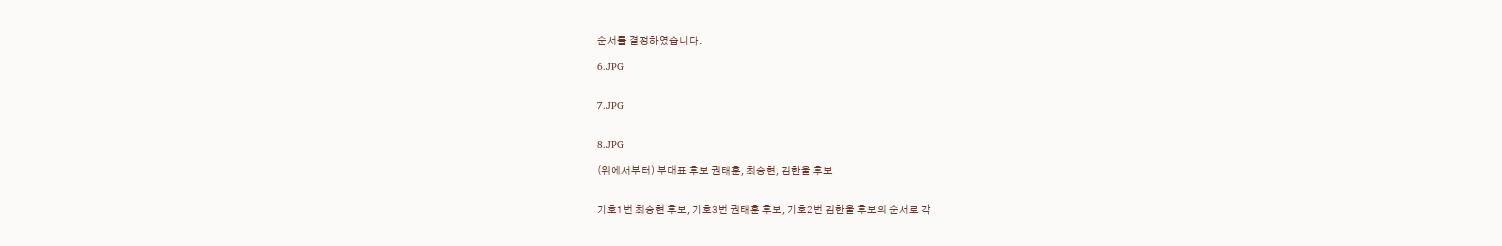순서를 결정하였습니다.

6.JPG


7.JPG


8.JPG

(위에서부터) 부대표 후보 권태훈, 최승현, 김한울 후보


기호1번 최승현 후보, 기호3번 권태훈 후보, 기호2번 김한울 후보의 순서로 각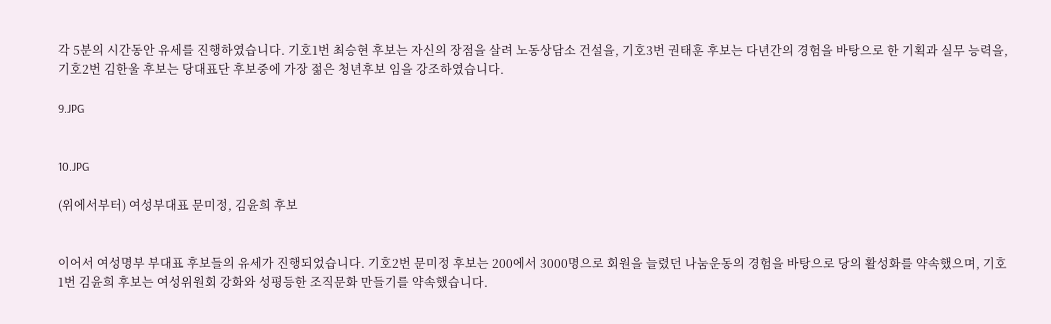각 5분의 시간동안 유세를 진행하였습니다. 기호1번 최승현 후보는 자신의 장점을 살려 노동상담소 건설을, 기호3번 권태훈 후보는 다년간의 경험을 바탕으로 한 기획과 실무 능력을, 기호2번 김한울 후보는 당대표단 후보중에 가장 젊은 청년후보 임을 강조하였습니다.

9.JPG


10.JPG

(위에서부터) 여성부대표 문미정, 김윤희 후보


이어서 여성명부 부대표 후보들의 유세가 진행되었습니다. 기호2번 문미정 후보는 200에서 3000명으로 회원을 늘렸던 나눔운동의 경험을 바탕으로 당의 활성화를 약속했으며, 기호1번 김윤희 후보는 여성위원회 강화와 성평등한 조직문화 만들기를 약속했습니다.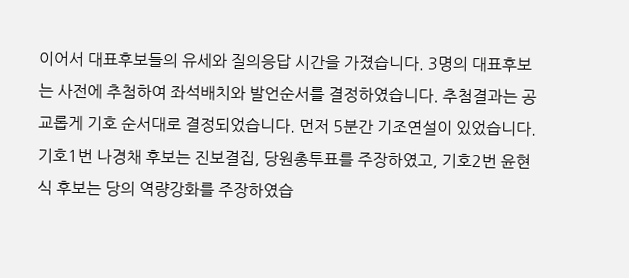이어서 대표후보들의 유세와 질의응답 시간을 가졌습니다. 3명의 대표후보는 사전에 추첨하여 좌석배치와 발언순서를 결정하였습니다. 추첨결과는 공교롭게 기호 순서대로 결정되었습니다. 먼저 5분간 기조연설이 있었습니다. 기호1번 나경채 후보는 진보결집, 당원총투표를 주장하였고, 기호2번 윤현식 후보는 당의 역량강화를 주장하였습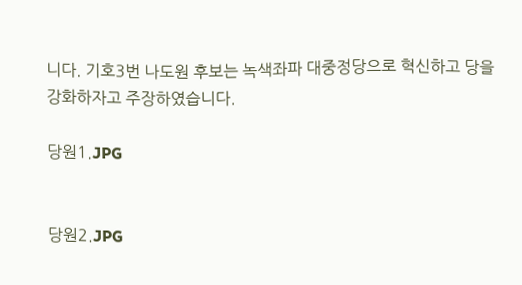니다. 기호3번 나도원 후보는 녹색좌파 대중정당으로 혁신하고 당을 강화하자고 주장하였습니다.

당원1.JPG


당원2.JPG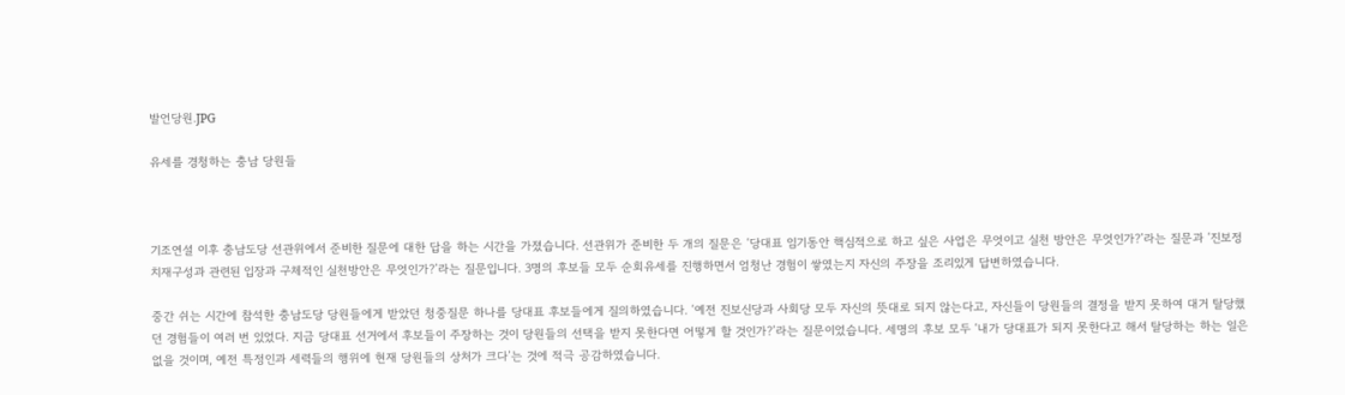발언당원.JPG

유세를 경청하는 충남 당원들



기조연설 이후 충남도당 선관위에서 준비한 질문에 대한 답을 하는 시간을 가졌습니다. 선관위가 준비한 두 개의 질문은 ‘당대표 임기동안 핵심적으로 하고 싶은 사업은 무엇이고 실천 방안은 무엇인가?’라는 질문과 ‘진보정치재구성과 관련된 입장과 구체적인 실천방안은 무엇인가?’라는 질문입니다. 3명의 후보들 모두 순회유세를 진행하면서 엄청난 경험이 쌓였는지 자신의 주장을 조리있게 답변하였습니다.

중간 쉬는 시간에 참석한 충남도당 당원들에게 받았던 청중질문 하나를 당대표 후보들에게 질의하였습니다. ‘예전 진보신당과 사회당 모두 자신의 뜻대로 되지 않는다고, 자신들이 당원들의 결정을 받지 못하여 대거 탈당했던 경험들이 여러 번 있었다. 지금 당대표 선거에서 후보들이 주장하는 것이 당원들의 선택을 받지 못한다면 어떻게 할 것인가?’라는 질문이었습니다. 세명의 후보 모두 ‘내가 당대표가 되지 못한다고 해서 탈당하는 하는 일은 없을 것이며, 예전 특정인과 세력들의 행위에 현재 당원들의 상처가 크다’는 것에 적극 공감하였습니다.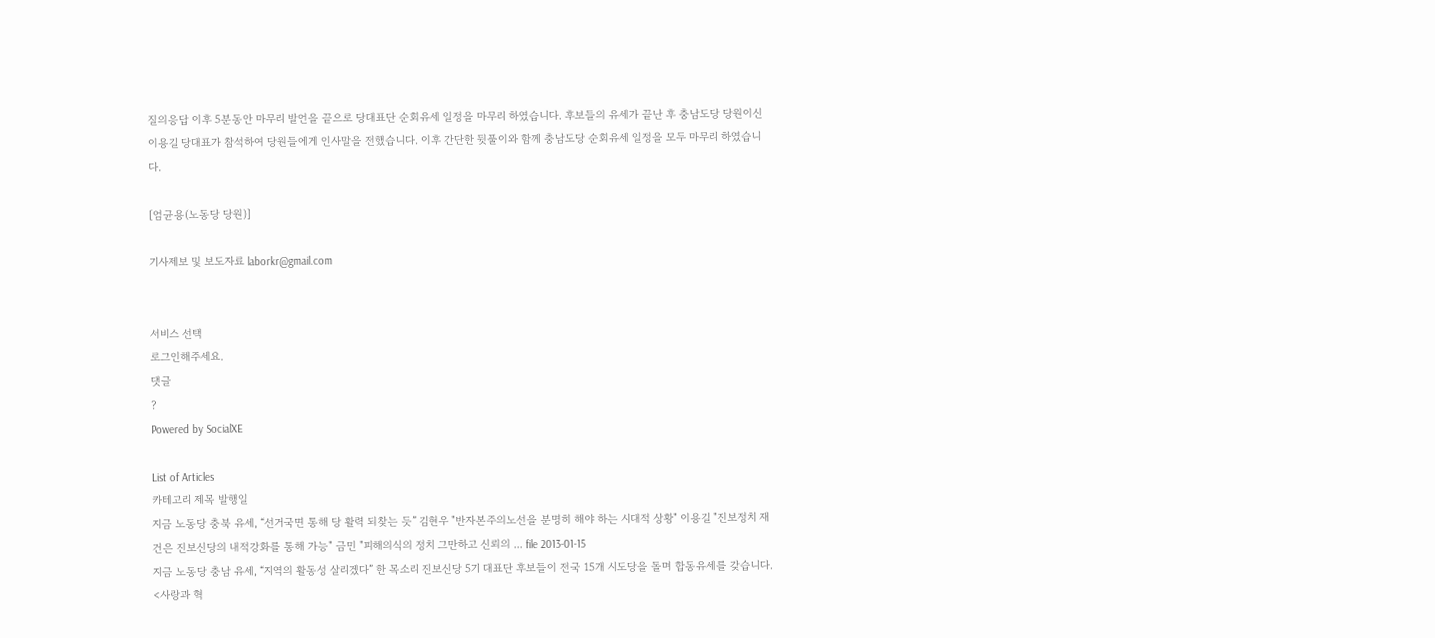질의응답 이후 5분동안 마무리 발언을 끝으로 당대표단 순회유세 일정을 마무리 하였습니다. 후보들의 유세가 끝난 후 충남도당 당원이신 이용길 당대표가 참석하여 당원들에게 인사말을 전했습니다. 이후 간단한 뒷풀이와 함께 충남도당 순회유세 일정을 모두 마무리 하였습니다.

[엄균용(노동당 당원)]

기사제보 및 보도자료 laborkr@gmail.com


서비스 선택
로그인해주세요.
댓글
?
Powered by SocialXE

List of Articles
카테고리 제목 발행일
지금 노동당 충북 유세, “선거국면 통해 당 활력 되찾는 듯” 김현우 "반자본주의노선을 분명히 해야 하는 시대적 상황" 이용길 "진보정치 재건은 진보신당의 내적강화를 통해 가능" 금민 "피해의식의 정치 그만하고 신뢰의 ... file 2013-01-15
지금 노동당 충남 유세, “지역의 활동성 살리겠다” 한 목소리 진보신당 5기 대표단 후보들이 전국 15개 시도당을 돌며 합동유세를 갖습니다. <사랑과 혁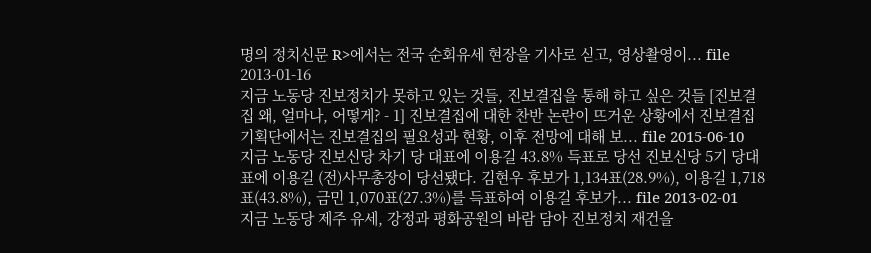명의 정치신문 R>에서는 전국 순회유세 현장을 기사로 싣고, 영상촬영이... file 2013-01-16
지금 노동당 진보정치가 못하고 있는 것들, 진보결집을 통해 하고 싶은 것들 [진보결집 왜, 얼마나, 어떻게? - 1] 진보결집에 대한 찬반 논란이 뜨거운 상황에서 진보결집기획단에서는 진보결집의 필요성과 현황, 이후 전망에 대해 보... file 2015-06-10
지금 노동당 진보신당 차기 당 대표에 이용길 43.8% 득표로 당선 진보신당 5기 당대표에 이용길 (전)사무총장이 당선됐다. 김현우 후보가 1,134표(28.9%), 이용길 1,718표(43.8%), 금민 1,070표(27.3%)를 득표하여 이용길 후보가... file 2013-02-01
지금 노동당 제주 유세, 강정과 평화공원의 바람 담아 진보정치 재건을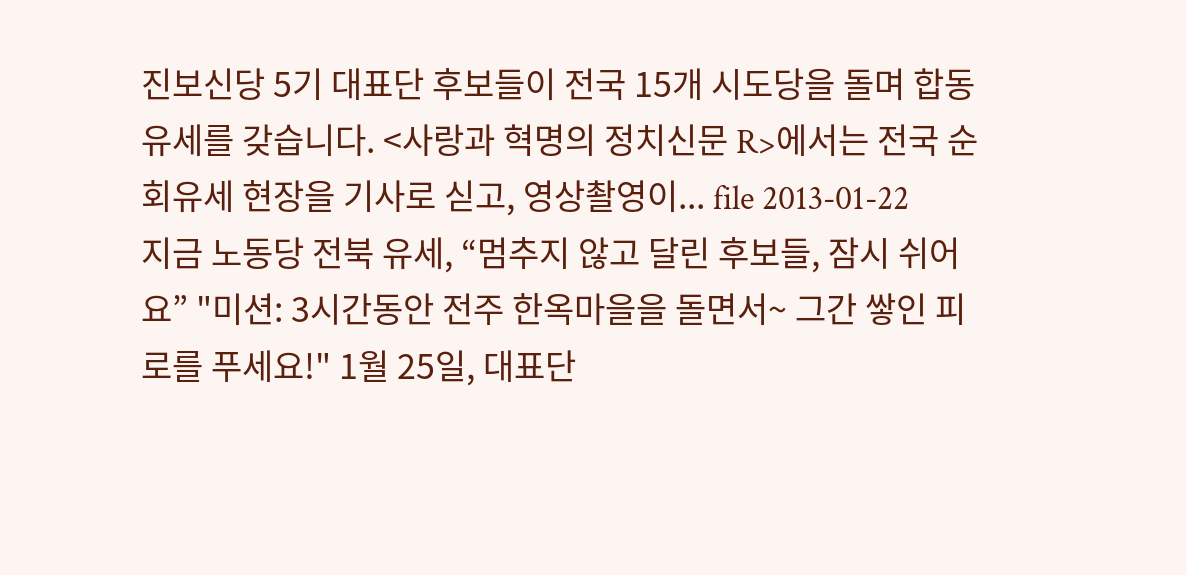진보신당 5기 대표단 후보들이 전국 15개 시도당을 돌며 합동유세를 갖습니다. <사랑과 혁명의 정치신문 R>에서는 전국 순회유세 현장을 기사로 싣고, 영상촬영이... file 2013-01-22
지금 노동당 전북 유세, “멈추지 않고 달린 후보들, 잠시 쉬어요” "미션: 3시간동안 전주 한옥마을을 돌면서~ 그간 쌓인 피로를 푸세요!" 1월 25일, 대표단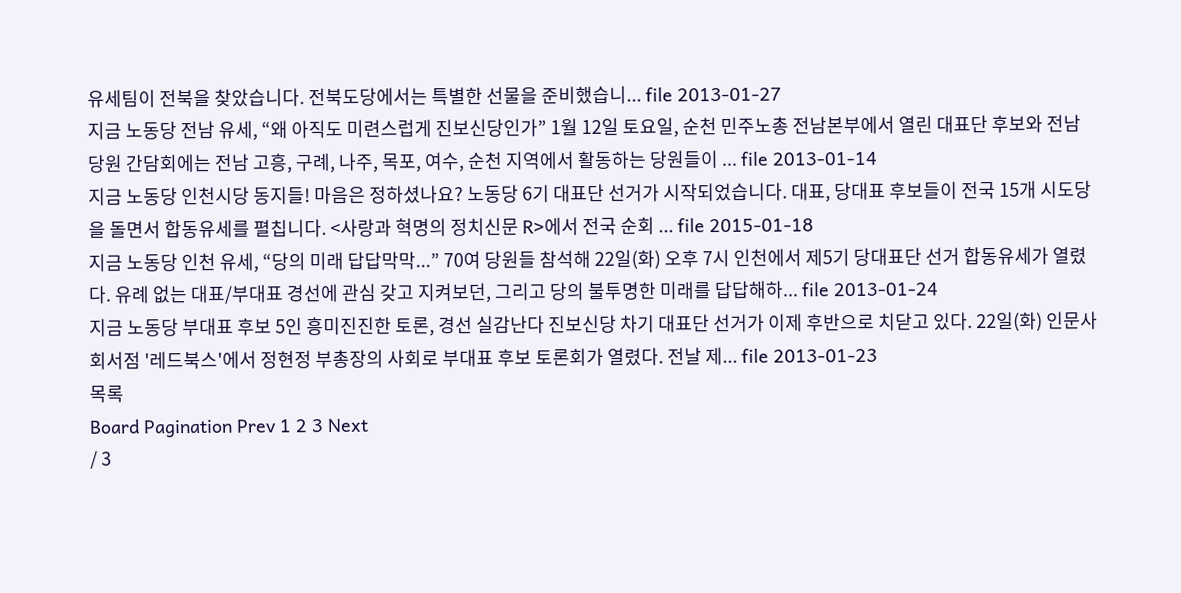유세팀이 전북을 찾았습니다. 전북도당에서는 특별한 선물을 준비했습니... file 2013-01-27
지금 노동당 전남 유세, “왜 아직도 미련스럽게 진보신당인가” 1월 12일 토요일, 순천 민주노총 전남본부에서 열린 대표단 후보와 전남당원 간담회에는 전남 고흥, 구례, 나주, 목포, 여수, 순천 지역에서 활동하는 당원들이 ... file 2013-01-14
지금 노동당 인천시당 동지들! 마음은 정하셨나요? 노동당 6기 대표단 선거가 시작되었습니다. 대표, 당대표 후보들이 전국 15개 시도당을 돌면서 합동유세를 펼칩니다. <사랑과 혁명의 정치신문 R>에서 전국 순회 ... file 2015-01-18
지금 노동당 인천 유세, “당의 미래 답답막막...” 70여 당원들 참석해 22일(화) 오후 7시 인천에서 제5기 당대표단 선거 합동유세가 열렸다. 유례 없는 대표/부대표 경선에 관심 갖고 지켜보던, 그리고 당의 불투명한 미래를 답답해하... file 2013-01-24
지금 노동당 부대표 후보 5인 흥미진진한 토론, 경선 실감난다 진보신당 차기 대표단 선거가 이제 후반으로 치닫고 있다. 22일(화) 인문사회서점 '레드북스'에서 정현정 부총장의 사회로 부대표 후보 토론회가 열렸다. 전날 제... file 2013-01-23
목록
Board Pagination Prev 1 2 3 Next
/ 3